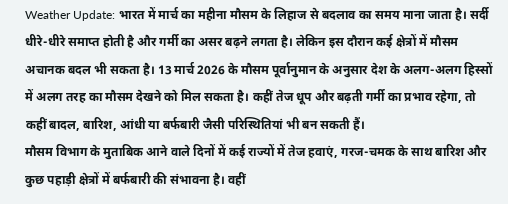Weather Update: भारत में मार्च का महीना मौसम के लिहाज से बदलाव का समय माना जाता है। सर्दी धीरे-धीरे समाप्त होती है और गर्मी का असर बढ़ने लगता है। लेकिन इस दौरान कई क्षेत्रों में मौसम अचानक बदल भी सकता है। 13 मार्च 2026 के मौसम पूर्वानुमान के अनुसार देश के अलग-अलग हिस्सों में अलग तरह का मौसम देखने को मिल सकता है। कहीं तेज धूप और बढ़ती गर्मी का प्रभाव रहेगा, तो कहीं बादल, बारिश, आंधी या बर्फबारी जैसी परिस्थितियां भी बन सकती हैं।
मौसम विभाग के मुताबिक आने वाले दिनों में कई राज्यों में तेज हवाएं, गरज-चमक के साथ बारिश और कुछ पहाड़ी क्षेत्रों में बर्फबारी की संभावना है। वहीं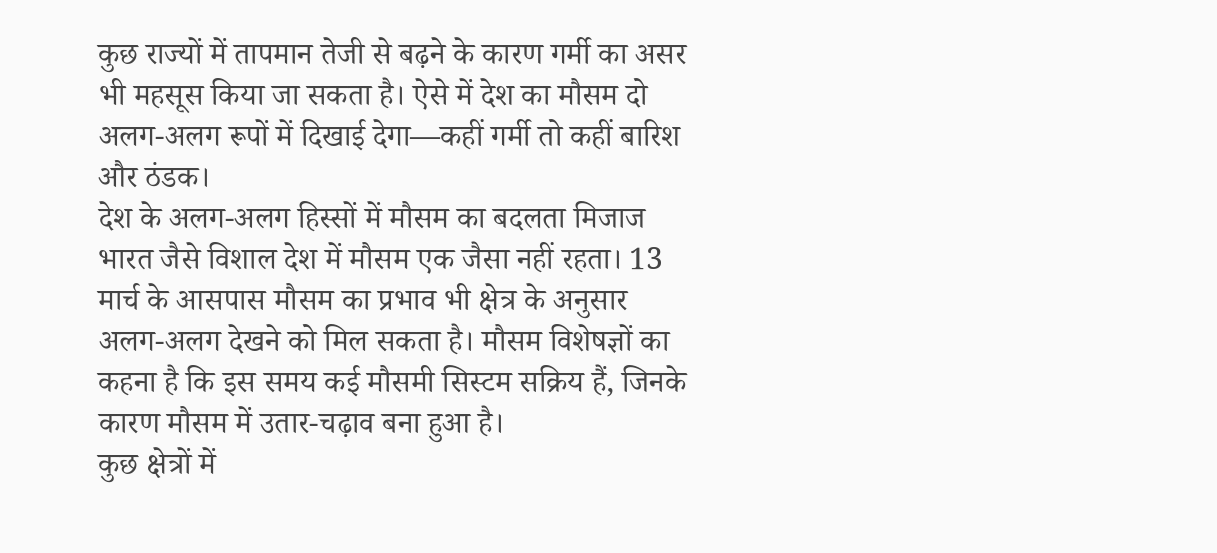कुछ राज्यों में तापमान तेजी से बढ़ने के कारण गर्मी का असर भी महसूस किया जा सकता है। ऐसे में देश का मौसम दो अलग-अलग रूपों में दिखाई देगा—कहीं गर्मी तो कहीं बारिश और ठंडक।
देश के अलग-अलग हिस्सों में मौसम का बदलता मिजाज
भारत जैसे विशाल देश में मौसम एक जैसा नहीं रहता। 13 मार्च के आसपास मौसम का प्रभाव भी क्षेत्र के अनुसार अलग-अलग देखने को मिल सकता है। मौसम विशेषज्ञों का कहना है कि इस समय कई मौसमी सिस्टम सक्रिय हैं, जिनके कारण मौसम में उतार-चढ़ाव बना हुआ है।
कुछ क्षेत्रों में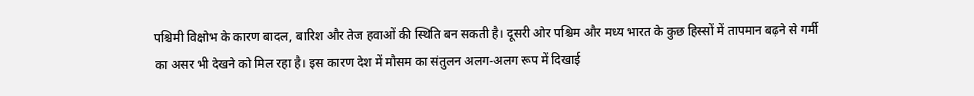पश्चिमी विक्षोभ के कारण बादल, बारिश और तेज हवाओं की स्थिति बन सकती है। दूसरी ओर पश्चिम और मध्य भारत के कुछ हिस्सों में तापमान बढ़ने से गर्मी का असर भी देखने को मिल रहा है। इस कारण देश में मौसम का संतुलन अलग-अलग रूप में दिखाई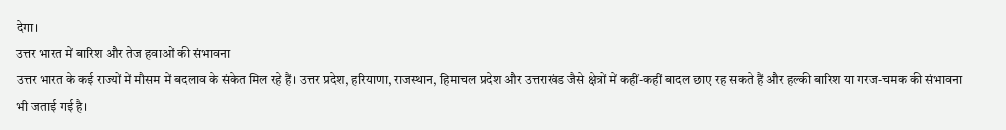देगा।
उत्तर भारत में बारिश और तेज हवाओं की संभावना
उत्तर भारत के कई राज्यों में मौसम में बदलाव के संकेत मिल रहे हैं। उत्तर प्रदेश, हरियाणा, राजस्थान, हिमाचल प्रदेश और उत्तराखंड जैसे क्षेत्रों में कहीं-कहीं बादल छाए रह सकते हैं और हल्की बारिश या गरज-चमक की संभावना भी जताई गई है।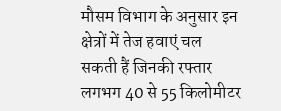मौसम विभाग के अनुसार इन क्षेत्रों में तेज हवाएं चल सकती हैं जिनकी रफ्तार लगभग 40 से 55 किलोमीटर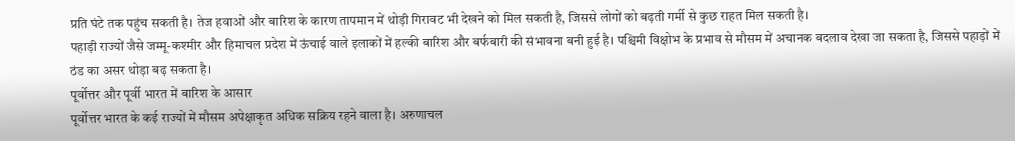प्रति घंटे तक पहुंच सकती है। तेज हवाओं और बारिश के कारण तापमान में थोड़ी गिरावट भी देखने को मिल सकती है, जिससे लोगों को बढ़ती गर्मी से कुछ राहत मिल सकती है।
पहाड़ी राज्यों जैसे जम्मू-कश्मीर और हिमाचल प्रदेश में ऊंचाई वाले इलाकों में हल्की बारिश और बर्फबारी की संभावना बनी हुई है। पश्चिमी विक्षोभ के प्रभाव से मौसम में अचानक बदलाव देखा जा सकता है, जिससे पहाड़ों में ठंड का असर थोड़ा बढ़ सकता है।
पूर्वोत्तर और पूर्वी भारत में बारिश के आसार
पूर्वोत्तर भारत के कई राज्यों में मौसम अपेक्षाकृत अधिक सक्रिय रहने वाला है। अरुणाचल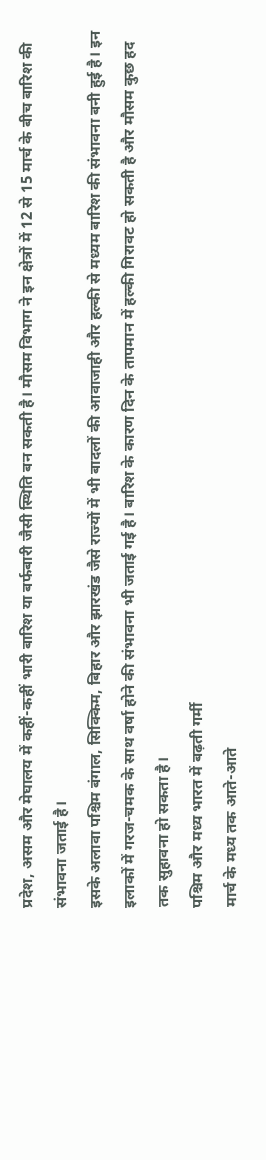प्रदेश, असम और मेघालय में कहीं-कहीं भारी बारिश या बर्फबारी जैसी स्थिति बन सकती है। मौसम विभाग ने इन क्षेत्रों में 12 से 15 मार्च के बीच बारिश की संभावना जताई है।
इसके अलावा पश्चिम बंगाल, सिक्किम, बिहार और झारखंड जैसे राज्यों में भी बादलों की आवाजाही और हल्की से मध्यम बारिश की संभावना बनी हुई है। इन इलाकों में गरज-चमक के साथ वर्षा होने की संभावना भी जताई गई है। बारिश के कारण दिन के तापमान में हल्की गिरावट हो सकती है और मौसम कुछ हद तक सुहावना हो सकता है।
पश्चिम और मध्य भारत में बढ़ती गर्मी
मार्च के मध्य तक आते-आते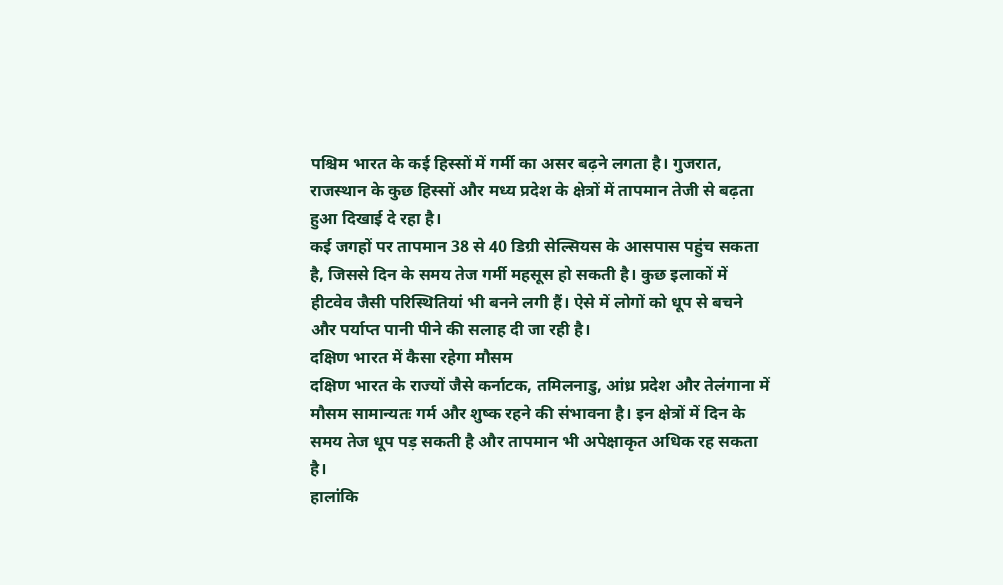पश्चिम भारत के कई हिस्सों में गर्मी का असर बढ़ने लगता है। गुजरात, राजस्थान के कुछ हिस्सों और मध्य प्रदेश के क्षेत्रों में तापमान तेजी से बढ़ता हुआ दिखाई दे रहा है।
कई जगहों पर तापमान 38 से 40 डिग्री सेल्सियस के आसपास पहुंच सकता है, जिससे दिन के समय तेज गर्मी महसूस हो सकती है। कुछ इलाकों में हीटवेव जैसी परिस्थितियां भी बनने लगी हैं। ऐसे में लोगों को धूप से बचने और पर्याप्त पानी पीने की सलाह दी जा रही है।
दक्षिण भारत में कैसा रहेगा मौसम
दक्षिण भारत के राज्यों जैसे कर्नाटक, तमिलनाडु, आंध्र प्रदेश और तेलंगाना में मौसम सामान्यतः गर्म और शुष्क रहने की संभावना है। इन क्षेत्रों में दिन के समय तेज धूप पड़ सकती है और तापमान भी अपेक्षाकृत अधिक रह सकता है।
हालांकि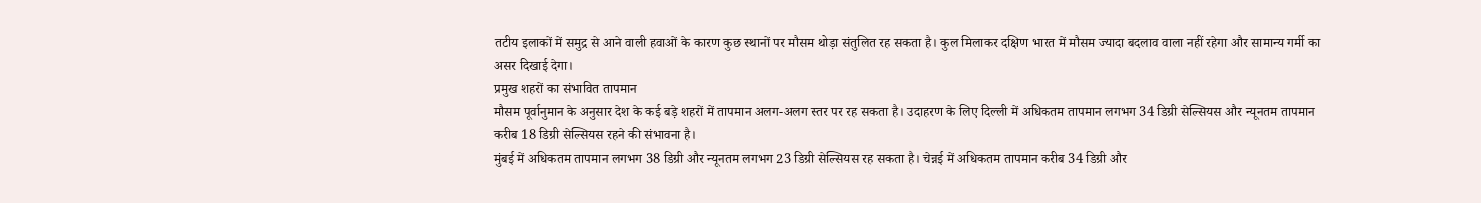तटीय इलाकों में समुद्र से आने वाली हवाओं के कारण कुछ स्थानों पर मौसम थोड़ा संतुलित रह सकता है। कुल मिलाकर दक्षिण भारत में मौसम ज्यादा बदलाव वाला नहीं रहेगा और सामान्य गर्मी का असर दिखाई देगा।
प्रमुख शहरों का संभावित तापमान
मौसम पूर्वानुमान के अनुसार देश के कई बड़े शहरों में तापमान अलग-अलग स्तर पर रह सकता है। उदाहरण के लिए दिल्ली में अधिकतम तापमान लगभग 34 डिग्री सेल्सियस और न्यूनतम तापमान करीब 18 डिग्री सेल्सियस रहने की संभावना है।
मुंबई में अधिकतम तापमान लगभग 38 डिग्री और न्यूनतम लगभग 23 डिग्री सेल्सियस रह सकता है। चेन्नई में अधिकतम तापमान करीब 34 डिग्री और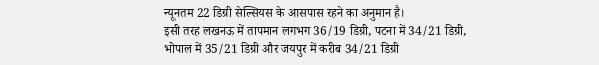न्यूनतम 22 डिग्री सेल्सियस के आसपास रहने का अनुमान है।
इसी तरह लखनऊ में तापमान लगभग 36/19 डिग्री, पटना में 34/21 डिग्री, भोपाल में 35/21 डिग्री और जयपुर में करीब 34/21 डिग्री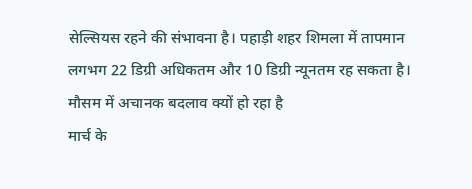सेल्सियस रहने की संभावना है। पहाड़ी शहर शिमला में तापमान लगभग 22 डिग्री अधिकतम और 10 डिग्री न्यूनतम रह सकता है।
मौसम में अचानक बदलाव क्यों हो रहा है
मार्च के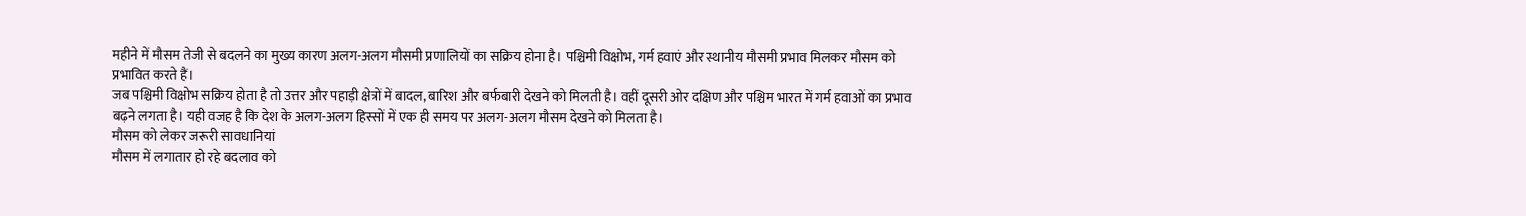महीने में मौसम तेजी से बदलने का मुख्य कारण अलग-अलग मौसमी प्रणालियों का सक्रिय होना है। पश्चिमी विक्षोभ, गर्म हवाएं और स्थानीय मौसमी प्रभाव मिलकर मौसम को प्रभावित करते हैं।
जब पश्चिमी विक्षोभ सक्रिय होता है तो उत्तर और पहाड़ी क्षेत्रों में बादल, बारिश और बर्फबारी देखने को मिलती है। वहीं दूसरी ओर दक्षिण और पश्चिम भारत में गर्म हवाओं का प्रभाव बढ़ने लगता है। यही वजह है कि देश के अलग-अलग हिस्सों में एक ही समय पर अलग-अलग मौसम देखने को मिलता है।
मौसम को लेकर जरूरी सावधानियां
मौसम में लगातार हो रहे बदलाव को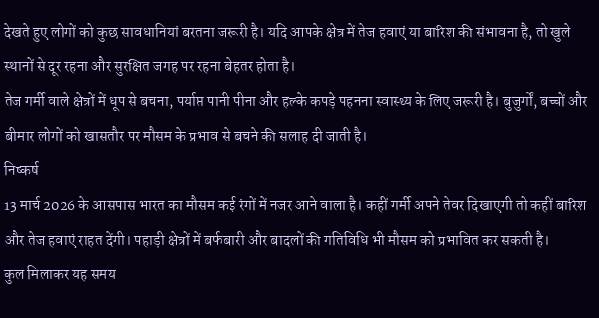देखते हुए लोगों को कुछ सावधानियां बरतना जरूरी है। यदि आपके क्षेत्र में तेज हवाएं या बारिश की संभावना है, तो खुले स्थानों से दूर रहना और सुरक्षित जगह पर रहना बेहतर होता है।
तेज गर्मी वाले क्षेत्रों में धूप से बचना, पर्याप्त पानी पीना और हल्के कपड़े पहनना स्वास्थ्य के लिए जरूरी है। बुजुर्गों, बच्चों और बीमार लोगों को खासतौर पर मौसम के प्रभाव से बचने की सलाह दी जाती है।
निष्कर्ष
13 मार्च 2026 के आसपास भारत का मौसम कई रंगों में नजर आने वाला है। कहीं गर्मी अपने तेवर दिखाएगी तो कहीं बारिश और तेज हवाएं राहत देंगी। पहाड़ी क्षेत्रों में बर्फबारी और बादलों की गतिविधि भी मौसम को प्रभावित कर सकती है।
कुल मिलाकर यह समय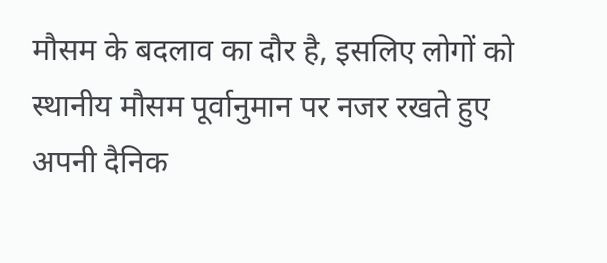मौसम के बदलाव का दौर है, इसलिए लोगों को स्थानीय मौसम पूर्वानुमान पर नजर रखते हुए अपनी दैनिक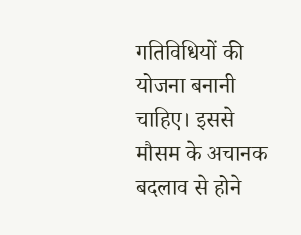गतिविधियों की योजना बनानी चाहिए। इससे मौसम के अचानक बदलाव से होने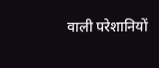वाली परेशानियों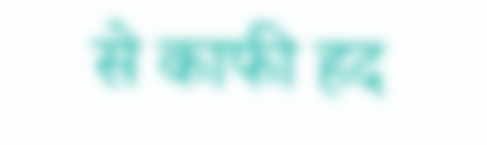से काफी हद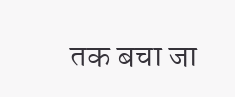तक बचा जा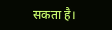सकता है।